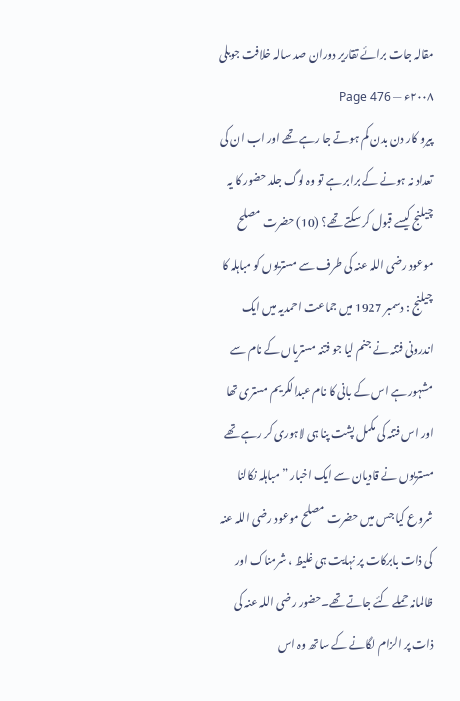مقالہ جات برائے تقاریر دوران صد سالہ خلافت جوبلی ۲۰۰۸ء — Page 476
پیرو کار دن بدن کم ہوتے جا رہے تھے اور اب ان کی تعداد نہ ہونے کے برابر ہے تو وہ لوگ جلد حضور کا یہ چیلنج کیسے قبول کر سکتے تھے؟ (10) حضرت مصلح موعود رضی اللہ عنہ کی طرف سے مستریوں کو مباہلہ کا چیلنج : دسمبر 1927 میں جماعت احمدیہ میں ایک اندرونی فتنہ نے جنم لیا جو فتنہ مستریاں کے نام سے مشہور ہے اس کے بانی کا نام عبدالکریم مستری تھا اور اس فتنہ کی مکمل پشت پنا ہی لاہوری کر رہے تھے مستریوں نے قادیان سے ایک اخبار ”مباہلہ نکالنا شروع کیا جس میں حضرت مصلح موعود رضی اللہ عنہ کی ذات بابرکات پر نہایت ہی غلیظ ، شرمناک اور ظالمانہ حملے کئے جاتے تھے۔حضور رضی اللہ عنہ کی ذات پر الزام لگانے کے ساتھ وہ اس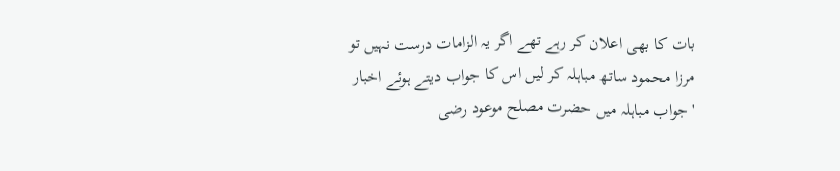بات کا بھی اعلان کر رہے تھے اگر یہ الزامات درست نہیں تو مرزا محمود ساتھ مباہلہ کر لیں اس کا جواب دیتے ہوئے اخبار 'جواب مباہلہ میں حضرت مصلح موعود رضی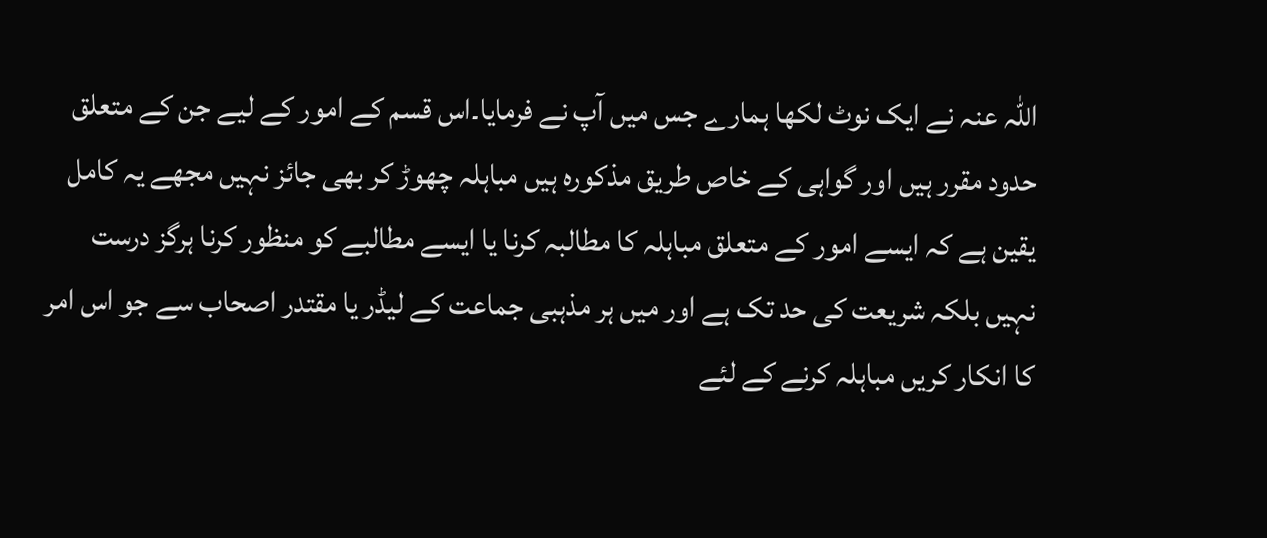اللہ عنہ نے ایک نوٹ لکھا ہمارے جس میں آپ نے فرمایا۔اس قسم کے امور کے لیے جن کے متعلق حدود مقرر ہیں اور گواہی کے خاص طریق مذکورہ ہیں مباہلہ چھوڑ کر بھی جائز نہیں مجھے یہ کامل یقین ہے کہ ایسے امور کے متعلق مباہلہ کا مطالبہ کرنا یا ایسے مطالبے کو منظور کرنا ہرگز درست نہیں بلکہ شریعت کی حد تک ہے اور میں ہر مذہبی جماعت کے لیڈر یا مقتدر اصحاب سے جو اس امر کا انکار کریں مباہلہ کرنے کے لئے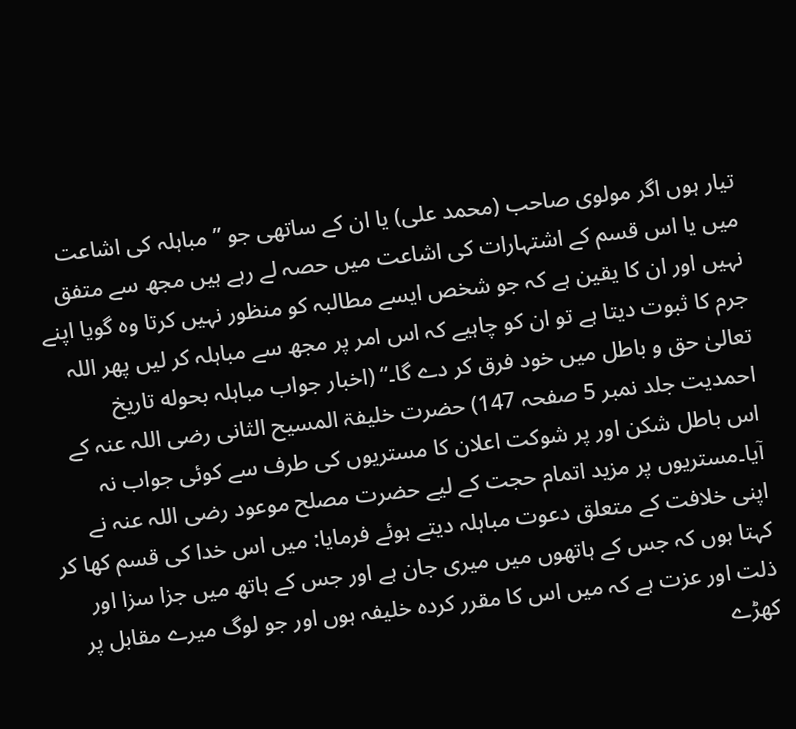تیار ہوں اگر مولوی صاحب (محمد علی) یا ان کے ساتھی جو ” مباہلہ کی اشاعت میں یا اس قسم کے اشتہارات کی اشاعت میں حصہ لے رہے ہیں مجھ سے متفق نہیں اور ان کا یقین ہے کہ جو شخص ایسے مطالبہ کو منظور نہیں کرتا وہ گویا اپنے جرم کا ثبوت دیتا ہے تو ان کو چاہیے کہ اس امر پر مجھ سے مباہلہ کر لیں پھر اللہ تعالیٰ حق و باطل میں خود فرق کر دے گا۔“ (اخبار جواب مباہلہ بحوله تاریخ احمدیت جلد نمبر 5 صفحہ 147) حضرت خلیفۃ المسیح الثانی رضی اللہ عنہ کے اس باطل شکن اور پر شوکت اعلان کا مستریوں کی طرف سے کوئی جواب نہ آیا۔مستریوں پر مزید اتمام حجت کے لیے حضرت مصلح موعود رضی اللہ عنہ نے اپنی خلافت کے متعلق دعوت مباہلہ دیتے ہوئے فرمایا: میں اس خدا کی قسم کھا کر کہتا ہوں کہ جس کے ہاتھوں میں میری جان ہے اور جس کے ہاتھ میں جزا سزا اور ذلت اور عزت ہے کہ میں اس کا مقرر کردہ خلیفہ ہوں اور جو لوگ میرے مقابل پر کھڑے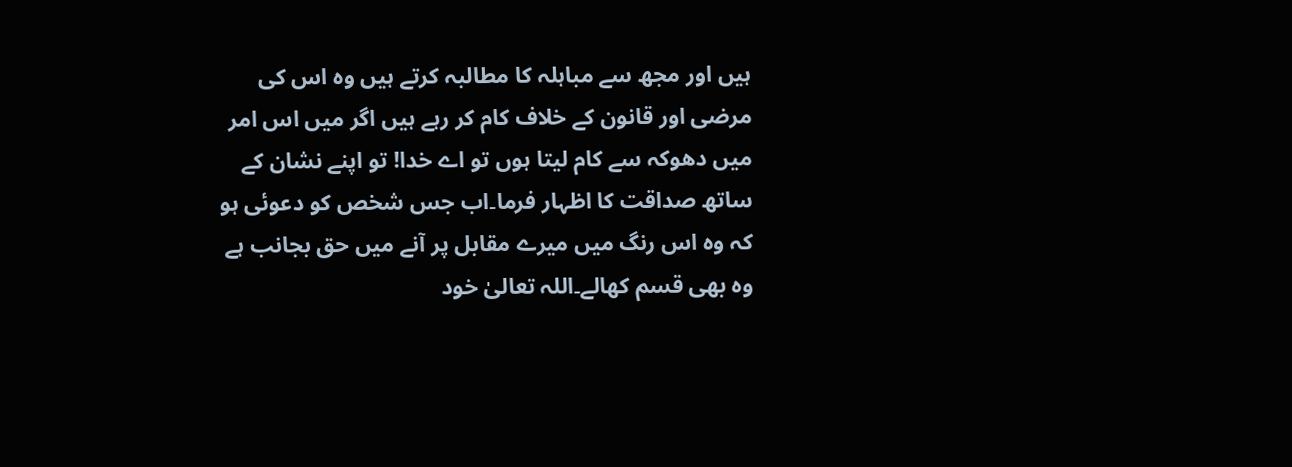ہیں اور مجھ سے مباہلہ کا مطالبہ کرتے ہیں وہ اس کی مرضی اور قانون کے خلاف کام کر رہے ہیں اگر میں اس امر میں دھوکہ سے کام لیتا ہوں تو اے خدا! تو اپنے نشان کے ساتھ صداقت کا اظہار فرما۔اب جس شخص کو دعوئی ہو کہ وہ اس رنگ میں میرے مقابل پر آنے میں حق بجانب ہے وہ بھی قسم کھالے۔اللہ تعالیٰ خود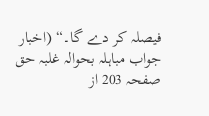فیصلہ کر دے گا۔“ (اخبار جواب مباہلہ بحوالہ غلبہ حق صفحہ 203 از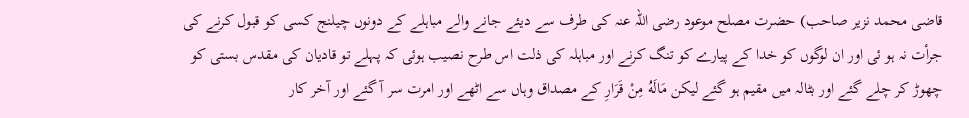قاضی محمد نزیر صاحب) حضرت مصلح موعود رضی اللہ عنہ کی طرف سے دیئے جانے والے مباہلے کے دونوں چیلنج کسی کو قبول کرنے کی جرأت نہ ہو ئی اور ان لوگوں کو خدا کے پیارے کو تنگ کرنے اور مباہلہ کی ذلت اس طرح نصیب ہوئی کہ پہلے تو قادیان کی مقدس بستی کو چھوڑ کر چلے گئے اور بٹالہ میں مقیم ہو گئے لیکن مَالَهُ مِنْ قَرَارِ کے مصداق وہاں سے اٹھے اور امرت سر آ گئے اور آخر کار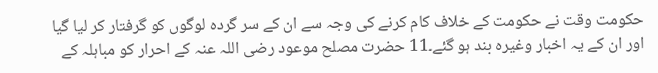حکومت وقت نے حکومت کے خلاف کام کرنے کی وجہ سے ان کے سر گردہ لوگوں کو گرفتار کر لیا گیا اور ان کے یہ اخبار وغیرہ بند ہو گئے۔11 حضرت مصلح موعود رضی اللہ عنہ کے احرار کو مباہلہ کے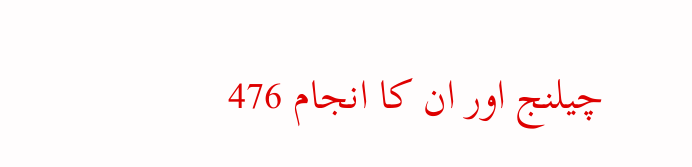چیلنج اور ان کا انجام 476